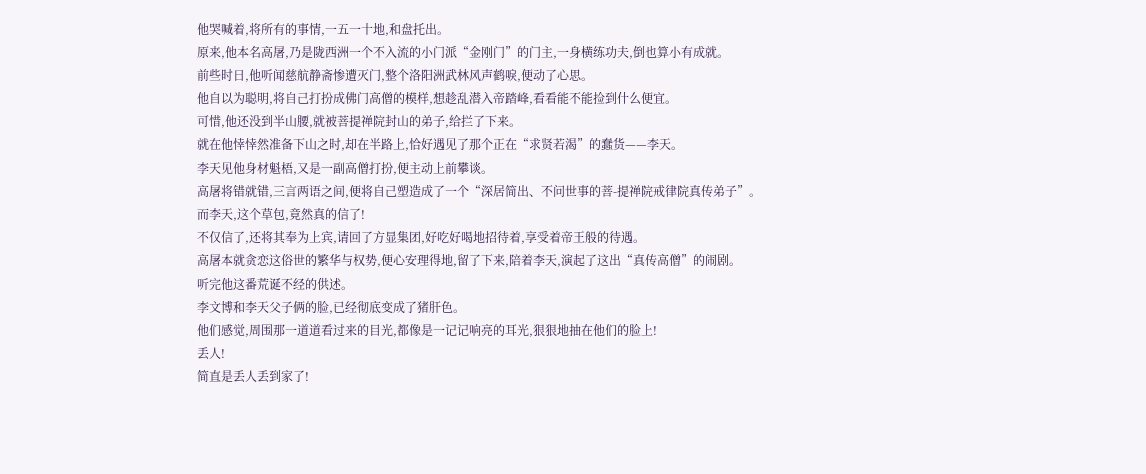他哭喊着,将所有的事情,一五一十地,和盘托出。
原来,他本名高屠,乃是陇西洲一个不入流的小门派“金刚门”的门主,一身横练功夫,倒也算小有成就。
前些时日,他听闻慈航静斋惨遭灭门,整个洛阳洲武林风声鹤唳,便动了心思。
他自以为聪明,将自己打扮成佛门高僧的模样,想趁乱潜入帝踏峰,看看能不能捡到什么便宜。
可惜,他还没到半山腰,就被菩提禅院封山的弟子,给拦了下来。
就在他悻悻然准备下山之时,却在半路上,恰好遇见了那个正在“求贤若渴”的蠢货——李天。
李天见他身材魁梧,又是一副高僧打扮,便主动上前攀谈。
高屠将错就错,三言两语之间,便将自己塑造成了一个“深居简出、不问世事的菩-提禅院戒律院真传弟子”。
而李天,这个草包,竟然真的信了!
不仅信了,还将其奉为上宾,请回了方显集团,好吃好喝地招待着,享受着帝王般的待遇。
高屠本就贪恋这俗世的繁华与权势,便心安理得地,留了下来,陪着李天,演起了这出“真传高僧”的闹剧。
听完他这番荒诞不经的供述。
李文博和李天父子俩的脸,已经彻底变成了猪肝色。
他们感觉,周围那一道道看过来的目光,都像是一记记响亮的耳光,狠狠地抽在他们的脸上!
丢人!
简直是丢人丢到家了!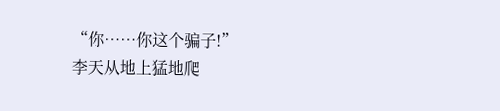“你……你这个骗子!”
李天从地上猛地爬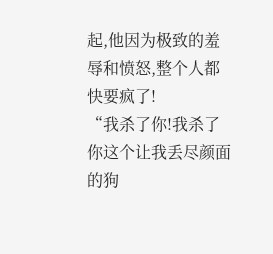起,他因为极致的羞辱和愤怒,整个人都快要疯了!
“我杀了你!我杀了你这个让我丢尽颜面的狗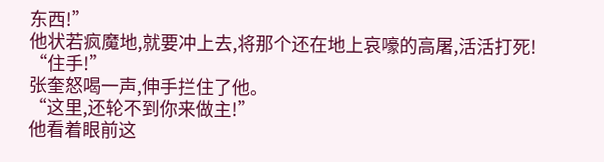东西!”
他状若疯魔地,就要冲上去,将那个还在地上哀嚎的高屠,活活打死!
“住手!”
张奎怒喝一声,伸手拦住了他。
“这里,还轮不到你来做主!”
他看着眼前这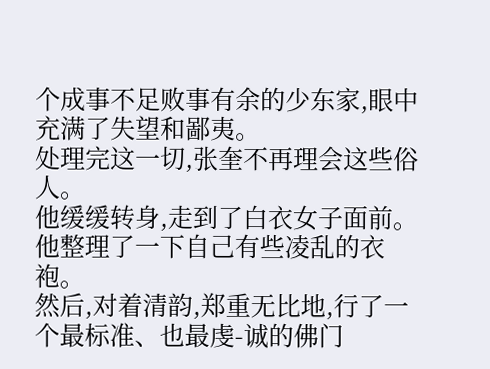个成事不足败事有余的少东家,眼中充满了失望和鄙夷。
处理完这一切,张奎不再理会这些俗人。
他缓缓转身,走到了白衣女子面前。
他整理了一下自己有些凌乱的衣袍。
然后,对着清韵,郑重无比地,行了一个最标准、也最虔-诚的佛门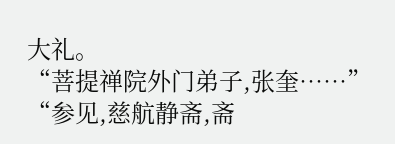大礼。
“菩提禅院外门弟子,张奎……”
“参见,慈航静斋,斋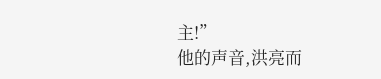主!”
他的声音,洪亮而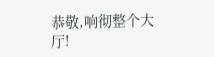恭敬,响彻整个大厅!